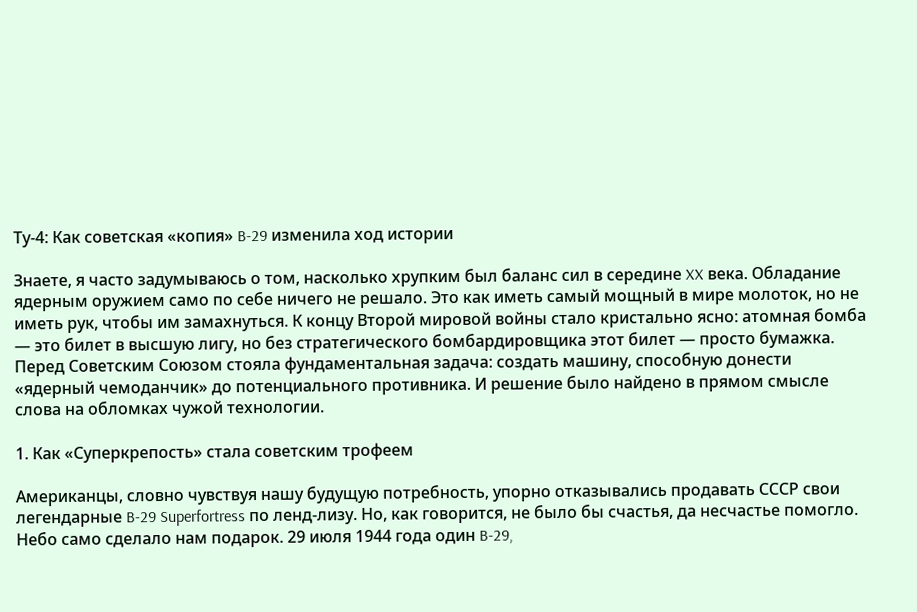Ту-4: Как советская «копия» B-29 изменила ход истории

Знаете, я часто задумываюсь о том, насколько хрупким был баланс сил в середине XX века. Обладание ядерным оружием само по себе ничего не решало. Это как иметь самый мощный в мире молоток, но не иметь рук, чтобы им замахнуться. К концу Второй мировой войны стало кристально ясно: атомная бомба — это билет в высшую лигу, но без стратегического бомбардировщика этот билет — просто бумажка. Перед Советским Союзом стояла фундаментальная задача: создать машину, способную донести «ядерный чемоданчик» до потенциального противника. И решение было найдено в прямом смысле слова на обломках чужой технологии.

1. Как «Суперкрепость» стала советским трофеем

Американцы, словно чувствуя нашу будущую потребность, упорно отказывались продавать СССР свои легендарные B-29 Superfortress по ленд-лизу. Но, как говорится, не было бы счастья, да несчастье помогло. Небо само сделало нам подарок. 29 июля 1944 года один B-29,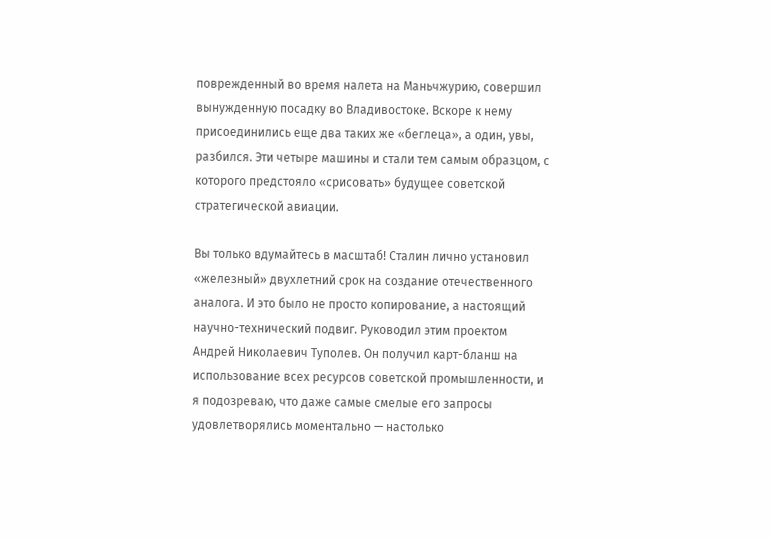поврежденный во время налета на Маньчжурию, совершил вынужденную посадку во Владивостоке. Вскоре к нему присоединились еще два таких же «беглеца», а один, увы, разбился. Эти четыре машины и стали тем самым образцом, с которого предстояло «срисовать» будущее советской стратегической авиации.

Вы только вдумайтесь в масштаб! Сталин лично установил «железный» двухлетний срок на создание отечественного аналога. И это было не просто копирование, а настоящий научно-технический подвиг. Руководил этим проектом Андрей Николаевич Туполев. Он получил карт-бланш на использование всех ресурсов советской промышленности, и я подозреваю, что даже самые смелые его запросы удовлетворялись моментально — настолько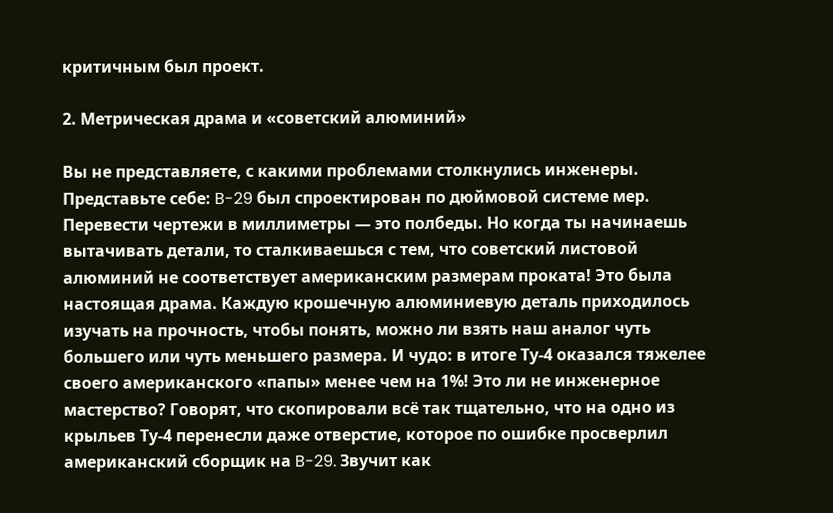критичным был проект.

2. Метрическая драма и «советский алюминий»

Вы не представляете, с какими проблемами столкнулись инженеры. Представьте себе: B-29 был спроектирован по дюймовой системе мер. Перевести чертежи в миллиметры — это полбеды. Но когда ты начинаешь вытачивать детали, то сталкиваешься с тем, что советский листовой алюминий не соответствует американским размерам проката! Это была настоящая драма. Каждую крошечную алюминиевую деталь приходилось изучать на прочность, чтобы понять, можно ли взять наш аналог чуть большего или чуть меньшего размера. И чудо: в итоге Ту-4 оказался тяжелее своего американского «папы» менее чем на 1%! Это ли не инженерное мастерство? Говорят, что скопировали всё так тщательно, что на одно из крыльев Ту-4 перенесли даже отверстие, которое по ошибке просверлил американский сборщик на B-29. Звучит как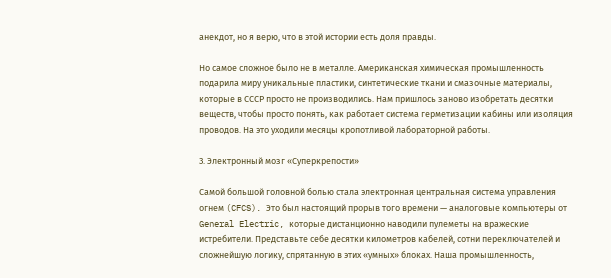анекдот, но я верю, что в этой истории есть доля правды.

Но самое сложное было не в металле. Американская химическая промышленность подарила миру уникальные пластики, синтетические ткани и смазочные материалы, которые в СССР просто не производились. Нам пришлось заново изобретать десятки веществ, чтобы просто понять, как работает система герметизации кабины или изоляция проводов. На это уходили месяцы кропотливой лабораторной работы.

3. Электронный мозг «Суперкрепости»

Самой большой головной болью стала электронная центральная система управления огнем (CFCS). Это был настоящий прорыв того времени — аналоговые компьютеры от General Electric, которые дистанционно наводили пулеметы на вражеские истребители. Представьте себе десятки километров кабелей, сотни переключателей и сложнейшую логику, спрятанную в этих «умных» блоках. Наша промышленность,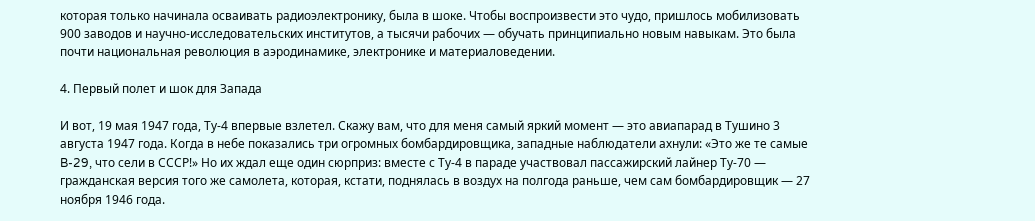которая только начинала осваивать радиоэлектронику, была в шоке. Чтобы воспроизвести это чудо, пришлось мобилизовать 900 заводов и научно-исследовательских институтов, а тысячи рабочих — обучать принципиально новым навыкам. Это была почти национальная революция в аэродинамике, электронике и материаловедении.

4. Первый полет и шок для Запада

И вот, 19 мая 1947 года, Ту-4 впервые взлетел. Скажу вам, что для меня самый яркий момент — это авиапарад в Тушино 3 августа 1947 года. Когда в небе показались три огромных бомбардировщика, западные наблюдатели ахнули: «Это же те самые B-29, что сели в СССР!» Но их ждал еще один сюрприз: вместе с Ту-4 в параде участвовал пассажирский лайнер Ту-70 — гражданская версия того же самолета, которая, кстати, поднялась в воздух на полгода раньше, чем сам бомбардировщик — 27 ноября 1946 года.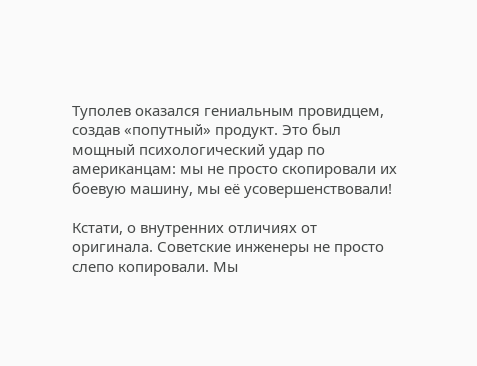Туполев оказался гениальным провидцем, создав «попутный» продукт. Это был мощный психологический удар по американцам: мы не просто скопировали их боевую машину, мы её усовершенствовали!

Кстати, о внутренних отличиях от оригинала. Советские инженеры не просто слепо копировали. Мы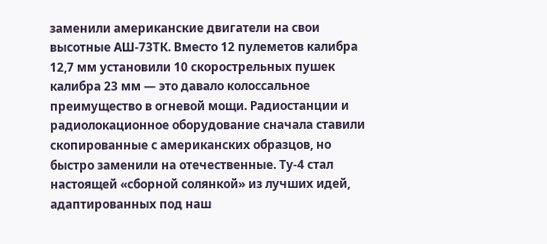заменили американские двигатели на свои высотные АШ-73ТК. Вместо 12 пулеметов калибра 12,7 мм установили 10 скорострельных пушек калибра 23 мм — это давало колоссальное преимущество в огневой мощи. Радиостанции и радиолокационное оборудование сначала ставили скопированные с американских образцов, но быстро заменили на отечественные. Ту-4 стал настоящей «сборной солянкой» из лучших идей, адаптированных под наш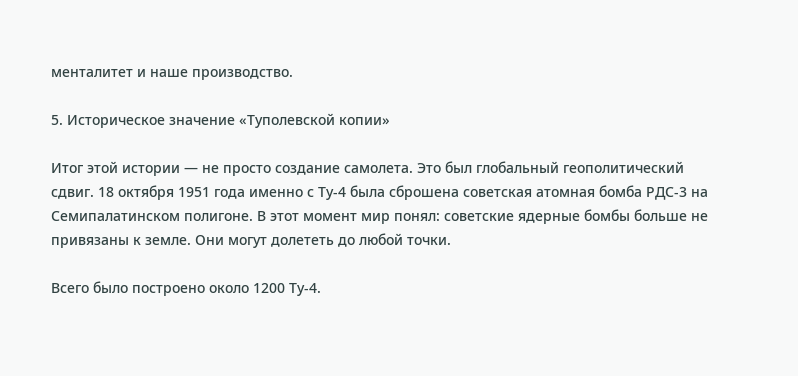менталитет и наше производство.

5. Историческое значение «Туполевской копии»

Итог этой истории — не просто создание самолета. Это был глобальный геополитический сдвиг. 18 октября 1951 года именно с Ту-4 была сброшена советская атомная бомба РДС-3 на Семипалатинском полигоне. В этот момент мир понял: советские ядерные бомбы больше не привязаны к земле. Они могут долететь до любой точки.

Всего было построено около 1200 Ту-4.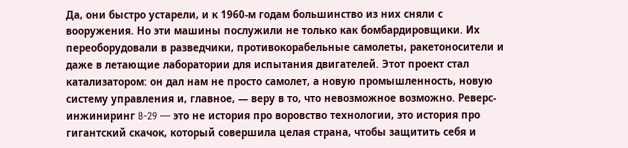Да, они быстро устарели, и к 1960-м годам большинство из них сняли с вооружения. Но эти машины послужили не только как бомбардировщики. Их переоборудовали в разведчики, противокорабельные самолеты, ракетоносители и даже в летающие лаборатории для испытания двигателей. Этот проект стал катализатором: он дал нам не просто самолет, а новую промышленность, новую систему управления и, главное, — веру в то, что невозможное возможно. Реверс-инжиниринг B-29 — это не история про воровство технологии, это история про гигантский скачок, который совершила целая страна, чтобы защитить себя и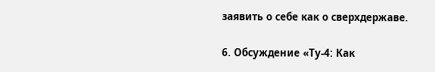заявить о себе как о сверхдержаве.

6. Обсуждение «Ту-4: Как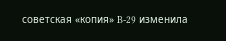советская «копия» B-29 изменила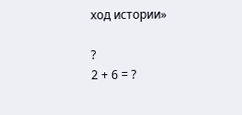ход истории»

?
2 + 6 = ?